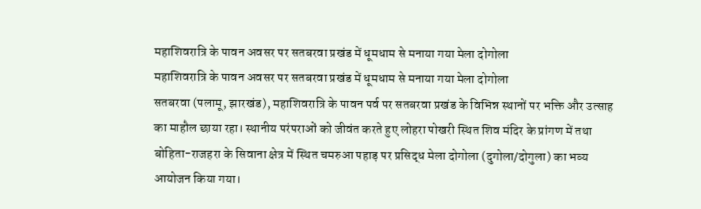महाशिवरात्रि के पावन अवसर पर सतबरवा प्रखंड में धूमधाम से मनाया गया मेला दोगोला
महाशिवरात्रि के पावन अवसर पर सतबरवा प्रखंड में धूमधाम से मनाया गया मेला दोगोला
सतबरवा (पलामू, झारखंड), महाशिवरात्रि के पावन पर्व पर सतबरवा प्रखंड के विभिन्न स्थानों पर भक्ति और उत्साह का माहौल छाया रहा। स्थानीय परंपराओं को जीवंत करते हुए लोहरा पोखरी स्थित शिव मंदिर के प्रांगण में तथा बोहिता-राजहरा के सिवाना क्षेत्र में स्थित चमरुआ पहाड़ पर प्रसिद्ध मेला दोगोला (दुगोला/दोगुला) का भव्य आयोजन किया गया।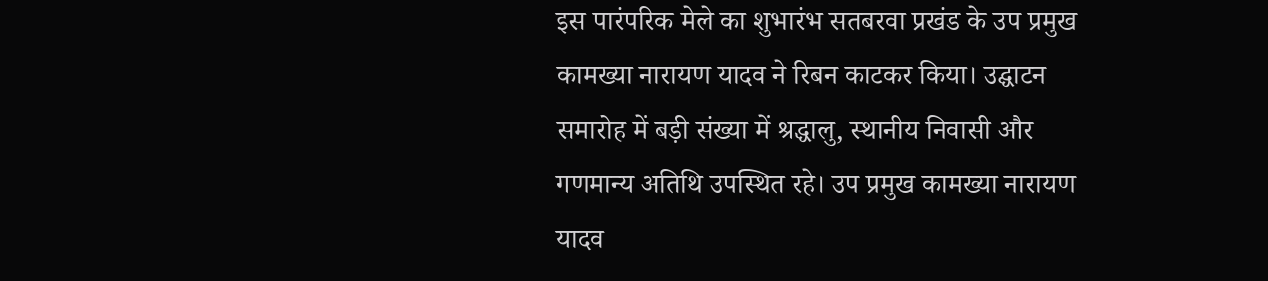इस पारंपरिक मेले का शुभारंभ सतबरवा प्रखंड के उप प्रमुख कामख्या नारायण यादव ने रिबन काटकर किया। उद्घाटन समारोह में बड़ी संख्या में श्रद्धालु, स्थानीय निवासी और गणमान्य अतिथि उपस्थित रहे। उप प्रमुख कामख्या नारायण यादव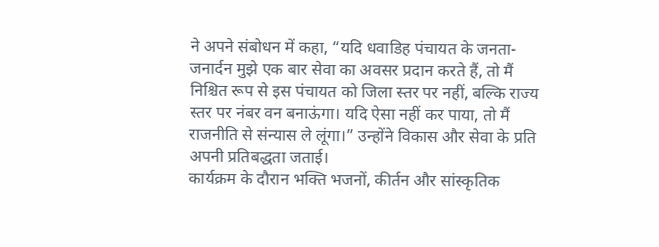ने अपने संबोधन में कहा, “यदि धवाडिह पंचायत के जनता-जनार्दन मुझे एक बार सेवा का अवसर प्रदान करते हैं, तो मैं निश्चित रूप से इस पंचायत को जिला स्तर पर नहीं, बल्कि राज्य स्तर पर नंबर वन बनाऊंगा। यदि ऐसा नहीं कर पाया, तो मैं राजनीति से संन्यास ले लूंगा।” उन्होंने विकास और सेवा के प्रति अपनी प्रतिबद्धता जताई।
कार्यक्रम के दौरान भक्ति भजनों, कीर्तन और सांस्कृतिक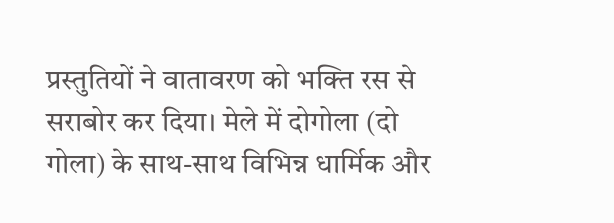प्रस्तुतियों ने वातावरण को भक्ति रस से सराबोर कर दिया। मेले में दोगोला (दो गोला) के साथ-साथ विभिन्न धार्मिक और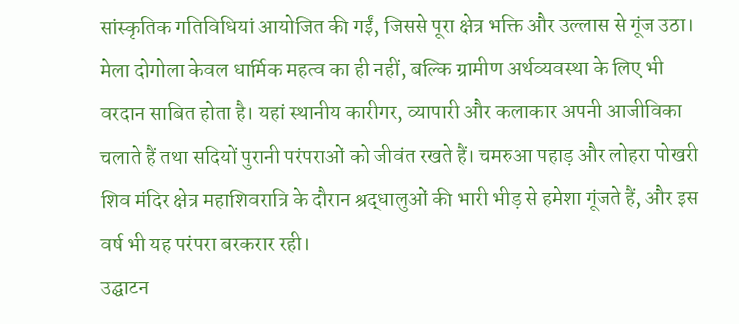सांस्कृतिक गतिविधियां आयोजित की गईं, जिससे पूरा क्षेत्र भक्ति और उल्लास से गूंज उठा।
मेला दोगोला केवल धार्मिक महत्व का ही नहीं, बल्कि ग्रामीण अर्थव्यवस्था के लिए भी वरदान साबित होता है। यहां स्थानीय कारीगर, व्यापारी और कलाकार अपनी आजीविका चलाते हैं तथा सदियों पुरानी परंपराओं को जीवंत रखते हैं। चमरुआ पहाड़ और लोहरा पोखरी शिव मंदिर क्षेत्र महाशिवरात्रि के दौरान श्रद्धालुओं की भारी भीड़ से हमेशा गूंजते हैं, और इस वर्ष भी यह परंपरा बरकरार रही।
उद्घाटन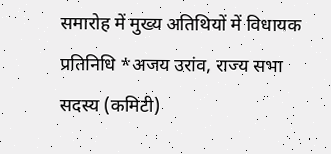समारोह में मुख्य अतिथियों में विधायक प्रतिनिधि *अजय उरांव, राज्य सभा सदस्य (कमिटी)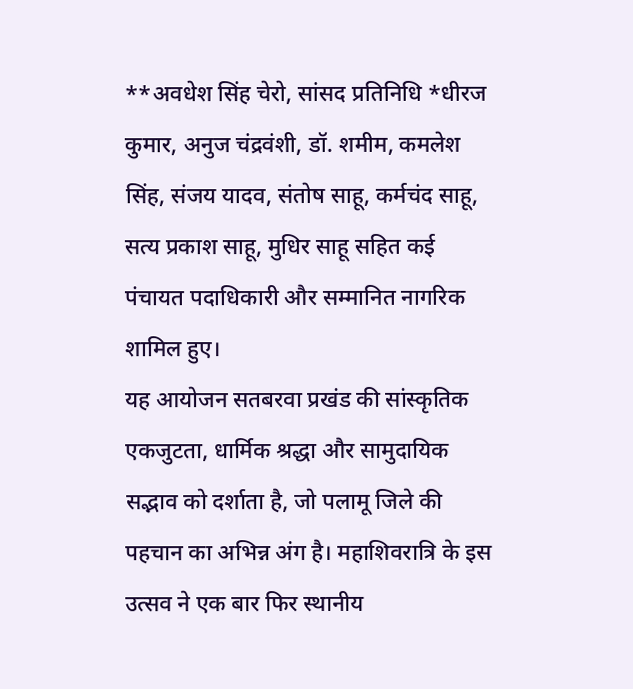**अवधेश सिंह चेरो, सांसद प्रतिनिधि *धीरज कुमार, अनुज चंद्रवंशी, डॉ. शमीम, कमलेश सिंह, संजय यादव, संतोष साहू, कर्मचंद साहू, सत्य प्रकाश साहू, मुधिर साहू सहित कई पंचायत पदाधिकारी और सम्मानित नागरिक शामिल हुए।
यह आयोजन सतबरवा प्रखंड की सांस्कृतिक एकजुटता, धार्मिक श्रद्धा और सामुदायिक सद्भाव को दर्शाता है, जो पलामू जिले की पहचान का अभिन्न अंग है। महाशिवरात्रि के इस उत्सव ने एक बार फिर स्थानीय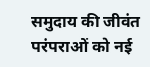समुदाय की जीवंत परंपराओं को नई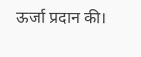ऊर्जा प्रदान की।